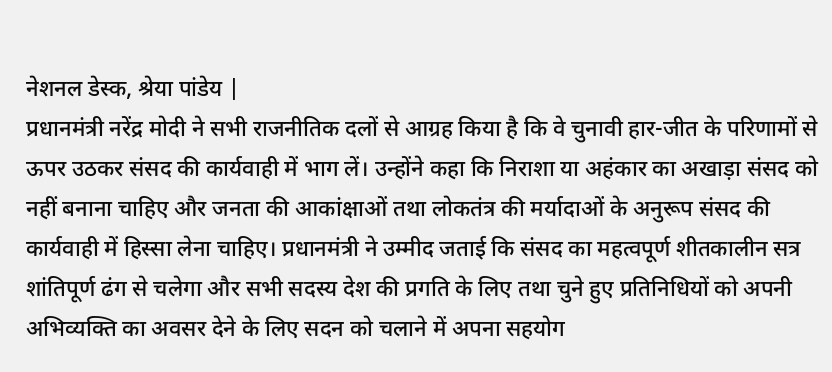नेशनल डेस्क, श्रेया पांडेय |
प्रधानमंत्री नरेंद्र मोदी ने सभी राजनीतिक दलों से आग्रह किया है कि वे चुनावी हार-जीत के परिणामों से ऊपर उठकर संसद की कार्यवाही में भाग लें। उन्होंने कहा कि निराशा या अहंकार का अखाड़ा संसद को नहीं बनाना चाहिए और जनता की आकांक्षाओं तथा लोकतंत्र की मर्यादाओं के अनुरूप संसद की कार्यवाही में हिस्सा लेना चाहिए। प्रधानमंत्री ने उम्मीद जताई कि संसद का महत्वपूर्ण शीतकालीन सत्र शांतिपूर्ण ढंग से चलेगा और सभी सदस्य देश की प्रगति के लिए तथा चुने हुए प्रतिनिधियों को अपनी अभिव्यक्ति का अवसर देने के लिए सदन को चलाने में अपना सहयोग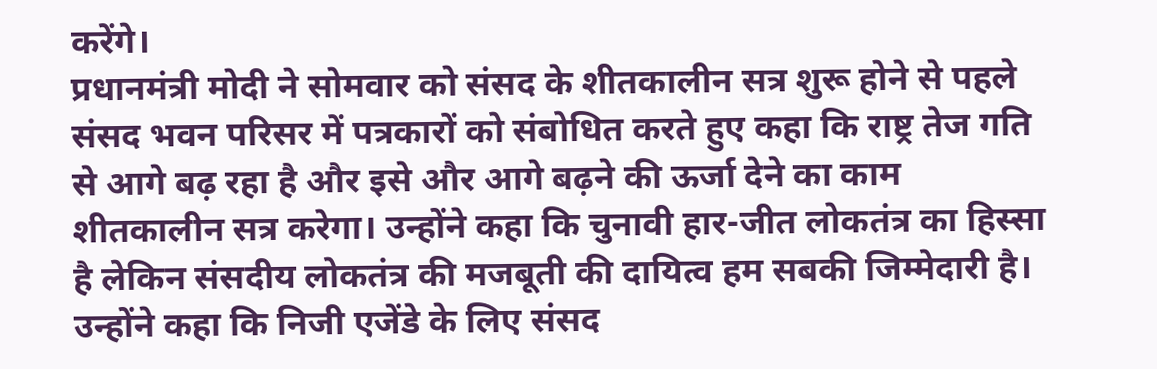करेंगे।
प्रधानमंत्री मोदी ने सोमवार को संसद के शीतकालीन सत्र शुरू होने से पहले संसद भवन परिसर में पत्रकारों को संबोधित करते हुए कहा कि राष्ट्र तेज गति से आगे बढ़ रहा है और इसे और आगे बढ़ने की ऊर्जा देने का काम शीतकालीन सत्र करेगा। उन्होंने कहा कि चुनावी हार-जीत लोकतंत्र का हिस्सा है लेकिन संसदीय लोकतंत्र की मजबूती की दायित्व हम सबकी जिम्मेदारी है। उन्होंने कहा कि निजी एजेंडे के लिए संसद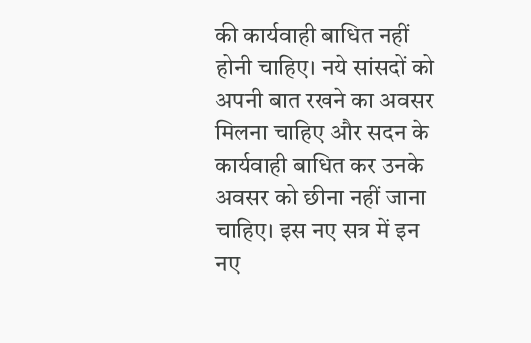की कार्यवाही बाधित नहीं होनी चाहिए। नये सांसदों को अपनी बात रखने का अवसर मिलना चाहिए और सदन के कार्यवाही बाधित कर उनके अवसर को छीना नहीं जाना चाहिए। इस नए सत्र में इन नए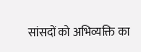सांसदों को अभिव्यक्ति का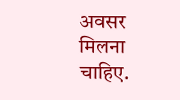अवसर मिलना चाहिए.